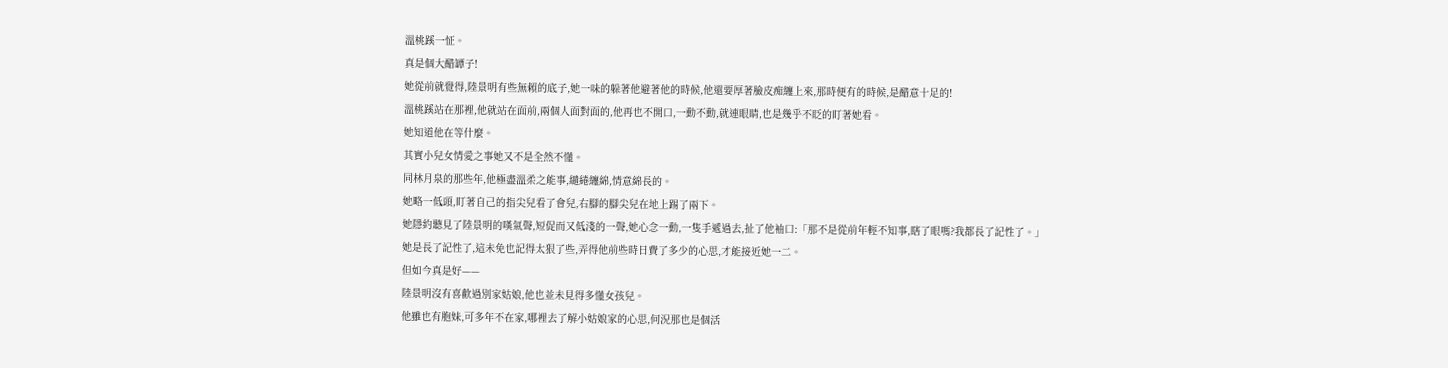溫桃蹊一怔。
真是個大醋罈子!
她從前就覺得,陸景明有些無賴的底子,她一味的躲著他避著他的時候,他還要厚著臉皮痴纏上來,那時便有的時候,是醋意十足的!
溫桃蹊站在那裡,他就站在面前,兩個人面對面的,他再也不開口,一動不動,就連眼睛,也是幾乎不眨的盯著她看。
她知道他在等什麼。
其實小兒女情愛之事她又不是全然不懂。
同林月泉的那些年,他極盡溫柔之能事,繾綣纏綿,情意綿長的。
她略一低頭,盯著自己的指尖兒看了會兒,右腳的腳尖兒在地上踢了兩下。
她隱約聽見了陸景明的嘆氣聲,短促而又低淺的一聲,她心念一動,一隻手遞過去,扯了他袖口:「那不是從前年輕不知事,瞎了眼嗎?我都長了記性了。」
她是長了記性了,這未免也記得太狠了些,弄得他前些時日費了多少的心思,才能接近她一二。
但如今真是好——
陸景明沒有喜歡過別家姑娘,他也並未見得多懂女孩兒。
他雖也有胞妹,可多年不在家,哪裡去了解小姑娘家的心思,何況那也是個活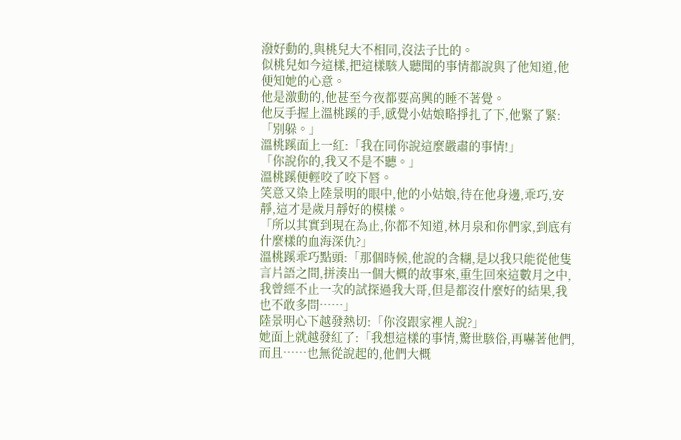潑好動的,與桃兒大不相同,沒法子比的。
似桃兒如今這樣,把這樣駭人聽聞的事情都說與了他知道,他便知她的心意。
他是激動的,他甚至今夜都要高興的睡不著覺。
他反手握上溫桃蹊的手,感覺小姑娘略掙扎了下,他緊了緊:「別躲。」
溫桃蹊面上一紅:「我在同你說這麼嚴肅的事情!」
「你說你的,我又不是不聽。」
溫桃蹊便輕咬了咬下唇。
笑意又染上陸景明的眼中,他的小姑娘,待在他身邊,乖巧,安靜,這才是歲月靜好的模樣。
「所以其實到現在為止,你都不知道,林月泉和你們家,到底有什麼樣的血海深仇?」
溫桃蹊乖巧點頭:「那個時候,他說的含糊,是以我只能從他隻言片語之間,拼湊出一個大概的故事來,重生回來這數月之中,我曾經不止一次的試探過我大哥,但是都沒什麼好的結果,我也不敢多問……」
陸景明心下越發熱切:「你沒跟家裡人說?」
她面上就越發紅了:「我想這樣的事情,驚世駭俗,再嚇著他們,而且……也無從說起的,他們大概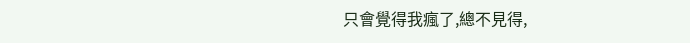只會覺得我瘋了,總不見得,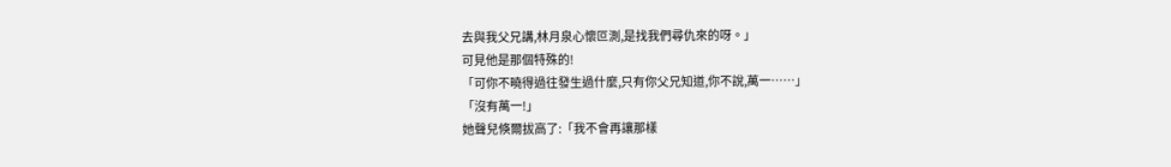去與我父兄講,林月泉心懷叵測,是找我們尋仇來的呀。」
可見他是那個特殊的!
「可你不曉得過往發生過什麼,只有你父兄知道,你不說,萬一……」
「沒有萬一!」
她聲兒倏爾拔高了:「我不會再讓那樣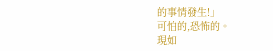的事情發生!」
可怕的,恐怖的。
現如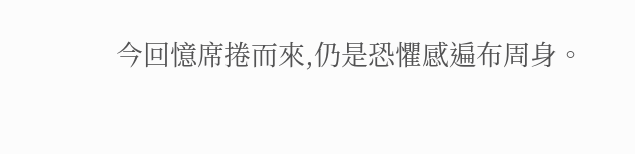今回憶席捲而來,仍是恐懼感遍布周身。